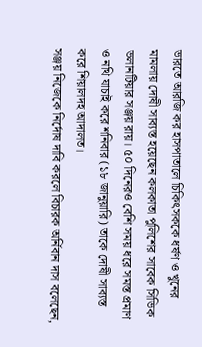ভারতে আরজি কর হাসপাতালে চিকিৎসককে ধর্ষণ ও খুনের মামলায় দোষী সাব্যস্ত হয়েছেন কলকাতা পুলিশের সাবেক সিভিক ভলানটিয়ার সঞ্জয় রায়। ৫০ দিনেরও বেশি সময় ধরে সমস্ত প্রমাণ ও নথি যাচাই করে শনিবার (১৮ জানুয়ারি) তাকে দোষী সাব্যস্ত করে শিয়ালদহ আদালত।
সঞ্জয় নিজেকে নির্দোষ দাবি করলে বিচারক অর্নিবান দাস বলেছেন,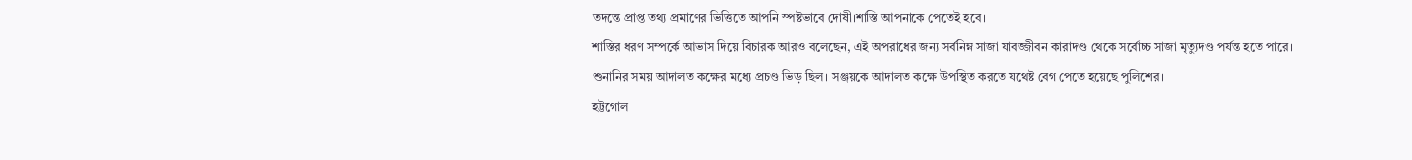তদন্তে প্রাপ্ত তথ্য প্রমাণের ভিত্তিতে আপনি স্পষ্টভাবে দোষী।শাস্তি আপনাকে পেতেই হবে।
শাস্তির ধরণ সম্পর্কে আভাস দিয়ে বিচারক আরও বলেছেন, এই অপরাধের জন্য সর্বনিম্ন সাজা যাবজ্জীবন কারাদণ্ড থেকে সর্বোচ্চ সাজা মৃত্যুদণ্ড পর্যন্ত হতে পারে।
শুনানির সময় আদালত কক্ষের মধ্যে প্রচণ্ড ভিড় ছিল। সঞ্জয়কে আদালত কক্ষে উপস্থিত করতে যথেষ্ট বেগ পেতে হয়েছে পুলিশের।
হট্টগোল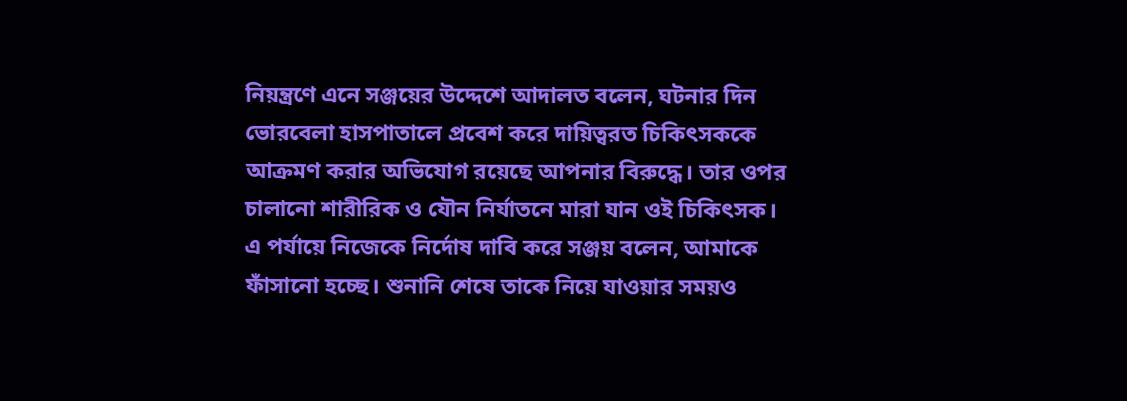নিয়ন্ত্রণে এনে সঞ্জয়ের উদ্দেশে আদালত বলেন, ঘটনার দিন ভোরবেলা হাসপাতালে প্রবেশ করে দায়িত্বরত চিকিৎসককে আক্রমণ করার অভিযোগ রয়েছে আপনার বিরুদ্ধে। তার ওপর চালানো শারীরিক ও যৌন নির্যাতনে মারা যান ওই চিকিৎসক।
এ পর্যায়ে নিজেকে নির্দোষ দাবি করে সঞ্জয় বলেন, আমাকে ফাঁসানো হচ্ছে। শুনানি শেষে তাকে নিয়ে যাওয়ার সময়ও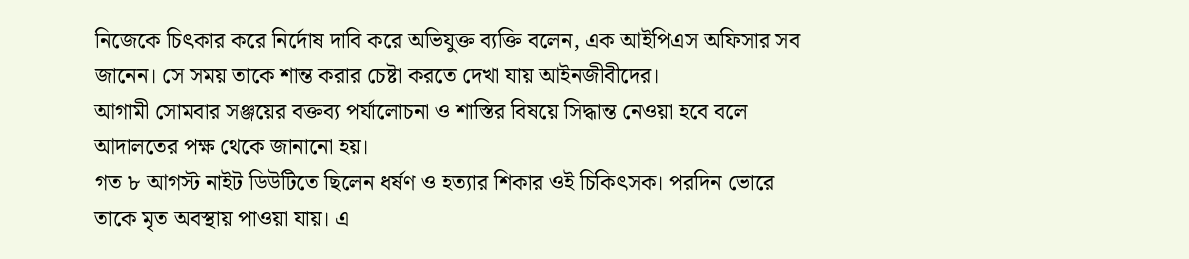নিজেকে চিৎকার করে নির্দোষ দাবি করে অভিযুক্ত ব্যক্তি বলেন, এক আইপিএস অফিসার সব জানেন। সে সময় তাকে শান্ত করার চেষ্টা করতে দেখা যায় আইনজীবীদের।
আগামী সোমবার সঞ্জয়ের বক্তব্য পর্যালোচনা ও শাস্তির বিষয়ে সিদ্ধান্ত নেওয়া হবে বলে আদালতের পক্ষ থেকে জানানো হয়।
গত ৮ আগস্ট নাইট ডিউটিতে ছিলেন ধর্ষণ ও হত্যার শিকার ওই চিকিৎসক। পরদিন ভোরে তাকে মৃত অবস্থায় পাওয়া যায়। এ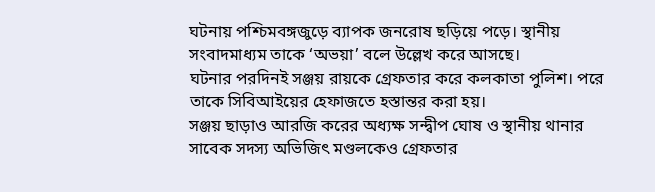ঘটনায় পশ্চিমবঙ্গজুড়ে ব্যাপক জনরোষ ছড়িয়ে পড়ে। স্থানীয় সংবাদমাধ্যম তাকে ‘অভয়া’ বলে উল্লেখ করে আসছে।
ঘটনার পরদিনই সঞ্জয় রায়কে গ্রেফতার করে কলকাতা পুলিশ। পরে তাকে সিবিআইয়ের হেফাজতে হস্তান্তর করা হয়।
সঞ্জয় ছাড়াও আরজি করের অধ্যক্ষ সন্দ্বীপ ঘোষ ও স্থানীয় থানার সাবেক সদস্য অভিজিৎ মণ্ডলকেও গ্রেফতার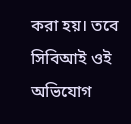করা হয়। তবে সিবিআই ওই অভিযোগ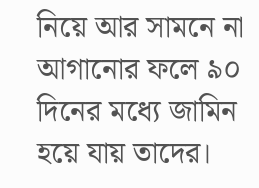নিয়ে আর সামনে না আগানোর ফলে ৯০ দিনের মধ্যে জামিন হয়ে যায় তাদের।